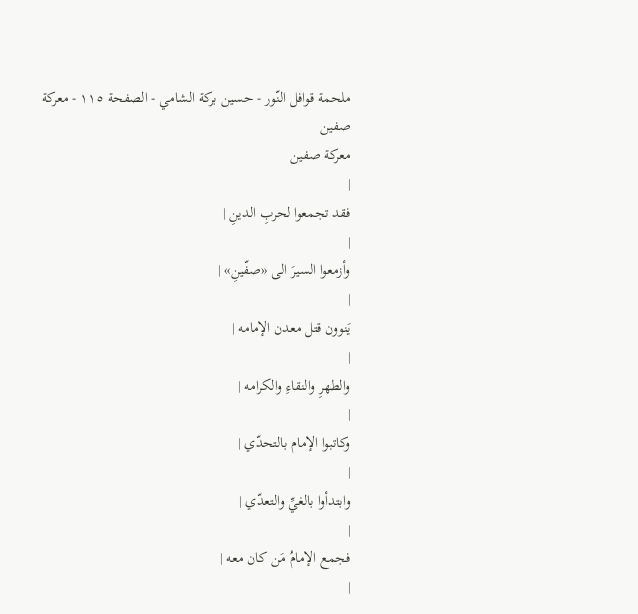ملحمة قوافل النّور - حسين بركة الشامي - الصفحة ١١٥ - معركة صفين
معركة صفين
|
فقد تجمعوا لحربِ الدينِ |
|
وأزمعوا السيرَ الى «صفّينِ» |
|
يَنوون قتل معدن الإمامه |
|
والطهرِ والنقاءِ والكرامه |
|
وكاتبوا الإمام بالتحدّي |
|
وابتدأوا بالغيِّ والتعدّي |
|
فجمع الإمامُ مَن كان معه |
|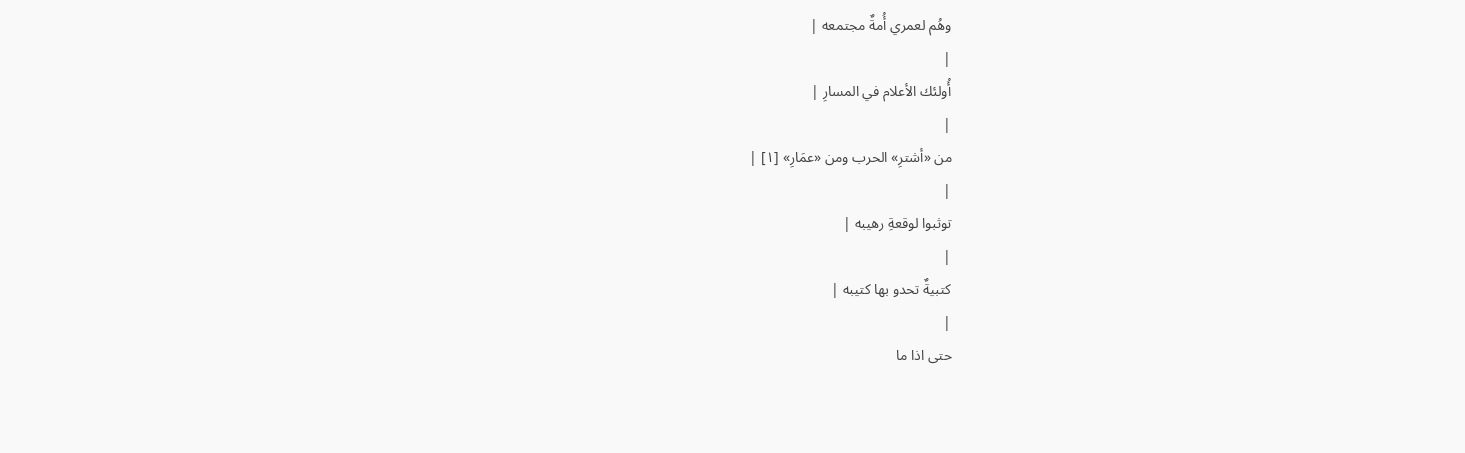وهُم لعمري أُمةٌ مجتمعه |
|
أُولئك الأعلام في المسارِ |
|
من «أشترِ» الحرب ومن «عمَارِ» [١] |
|
توثبوا لوقعةِ رهيبه |
|
كتبيةٌ تحدو بها كتيبه |
|
حتى اذا ما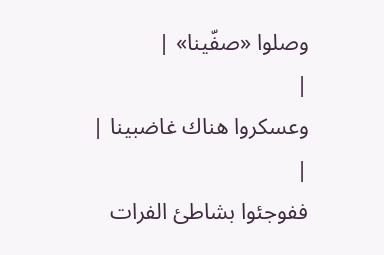وصلوا «صفّينا» |
|
وعسكروا هناك غاضبينا |
|
ففوجئوا بشاطئ الفرات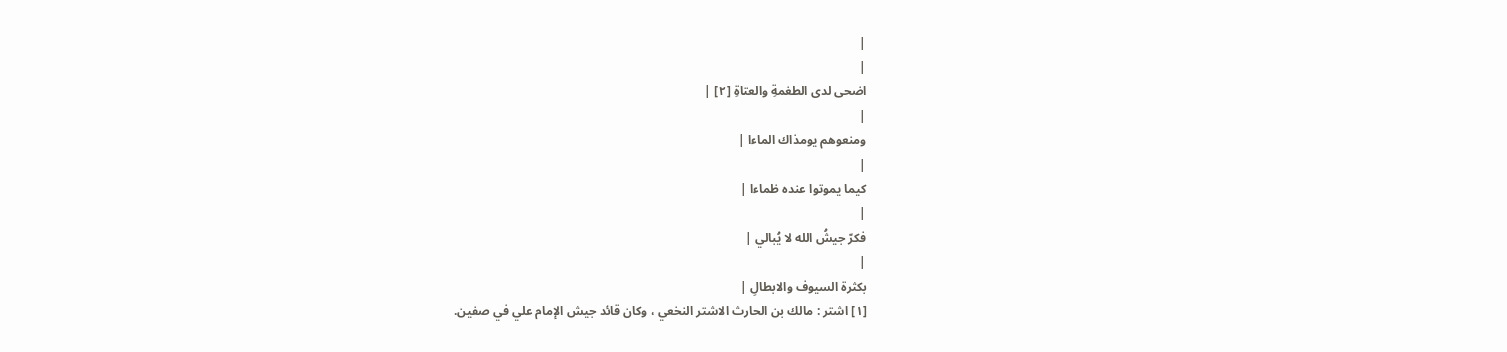|
|
اضحى لدى الطغمةِ والعتاةِ [٢] |
|
ومنعوهم يومذاك الماءا |
|
كيما يموتوا عنده ظماءا |
|
فكرّ جيشُ الله لا يُبالي |
|
بكثرة السيوف والابطالِ |
[١] اشتر : مالك بن الحارث الاشتر النخعي ، وكان قائد جيش الإمام علي في صفين.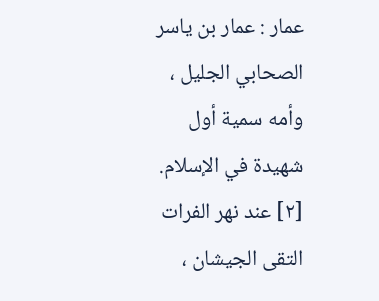عمار : عمار بن ياسر الصحابي الجليل ، وأمه سمية أول شهيدة في الإسلام.
[٢] عند نهر الفرات التقى الجيشان ،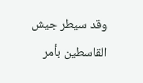وقد سيطر جيش القاسطين بأمر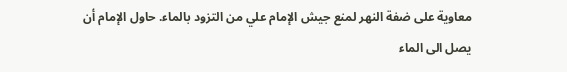معاوية على ضفة النهر لمنع جيش الإمام علي من التزود بالماء. حاول الإمام أن يصل الى الماء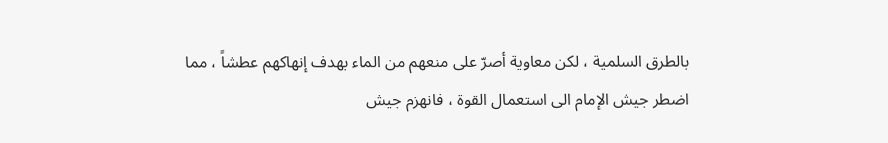بالطرق السلمية ، لكن معاوية أصرّ على منعهم من الماء بهدف إنهاكهم عطشاً ، مما اضطر جيش الإمام الى استعمال القوة ، فانهزم جيش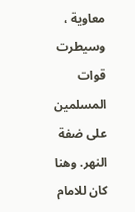معاوية ، وسيطرت قوات المسلمين على ضفة النهر. وهنا كان للامام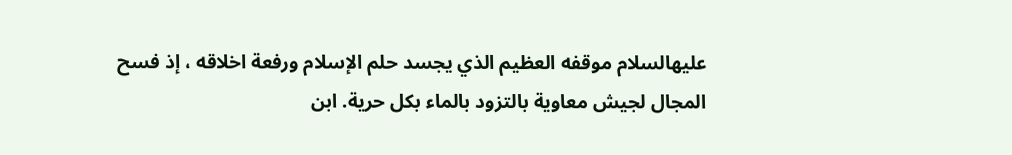عليهالسلام موقفه العظيم الذي يجسد حلم الإسلام ورفعة اخلاقه ، إذ فسح المجال لجيش معاوية بالتزود بالماء بكل حرية. ابن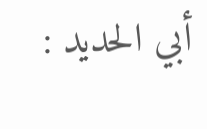أبي الحديد :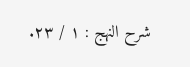شرح النهج : ١ / ٢٣.